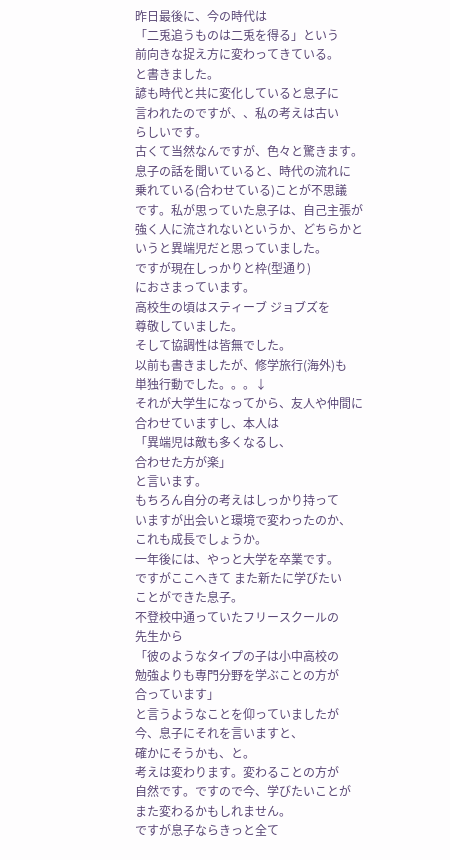昨日最後に、今の時代は
「二兎追うものは二兎を得る」という
前向きな捉え方に変わってきている。
と書きました。
諺も時代と共に変化していると息子に
言われたのですが、、私の考えは古い
らしいです。
古くて当然なんですが、色々と驚きます。
息子の話を聞いていると、時代の流れに
乗れている(合わせている)ことが不思議
です。私が思っていた息子は、自己主張が
強く人に流されないというか、どちらかと
いうと異端児だと思っていました。
ですが現在しっかりと枠(型通り)
におさまっています。
高校生の頃はスティーブ ジョブズを
尊敬していました。
そして協調性は皆無でした。
以前も書きましたが、修学旅行(海外)も
単独行動でした。。。↓
それが大学生になってから、友人や仲間に
合わせていますし、本人は
「異端児は敵も多くなるし、
合わせた方が楽」
と言います。
もちろん自分の考えはしっかり持って
いますが出会いと環境で変わったのか、
これも成長でしょうか。
一年後には、やっと大学を卒業です。
ですがここへきて また新たに学びたい
ことができた息子。
不登校中通っていたフリースクールの
先生から
「彼のようなタイプの子は小中高校の
勉強よりも専門分野を学ぶことの方が
合っています」
と言うようなことを仰っていましたが
今、息子にそれを言いますと、
確かにそうかも、と。
考えは変わります。変わることの方が
自然です。ですので今、学びたいことが
また変わるかもしれません。
ですが息子ならきっと全て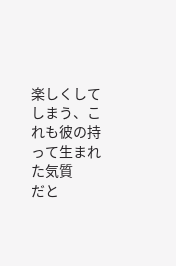楽しくして
しまう、これも彼の持って生まれた気質
だと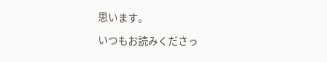思います。
いつもお読みくださっ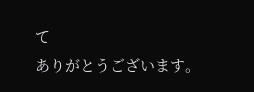て
ありがとうございます。